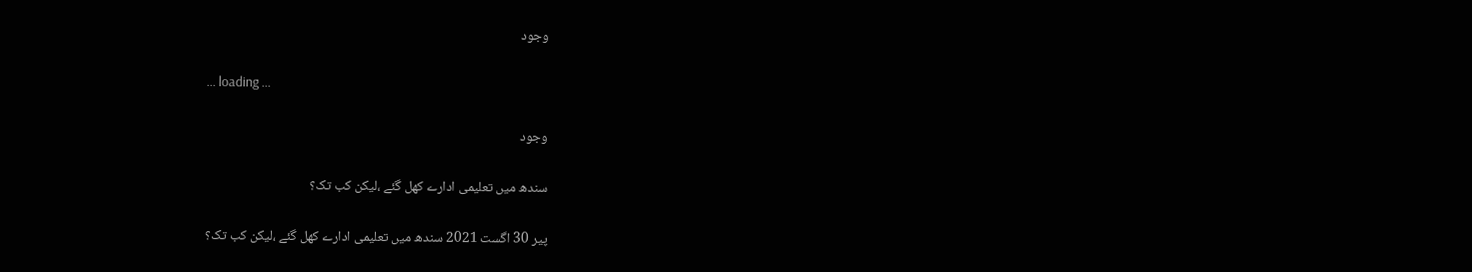وجود

... loading ...

وجود

سندھ میں تعلیمی ادارے کھل گئے ،لیکن کب تک؟

پیر 30 اگست 2021 سندھ میں تعلیمی ادارے کھل گئے ،لیکن کب تک؟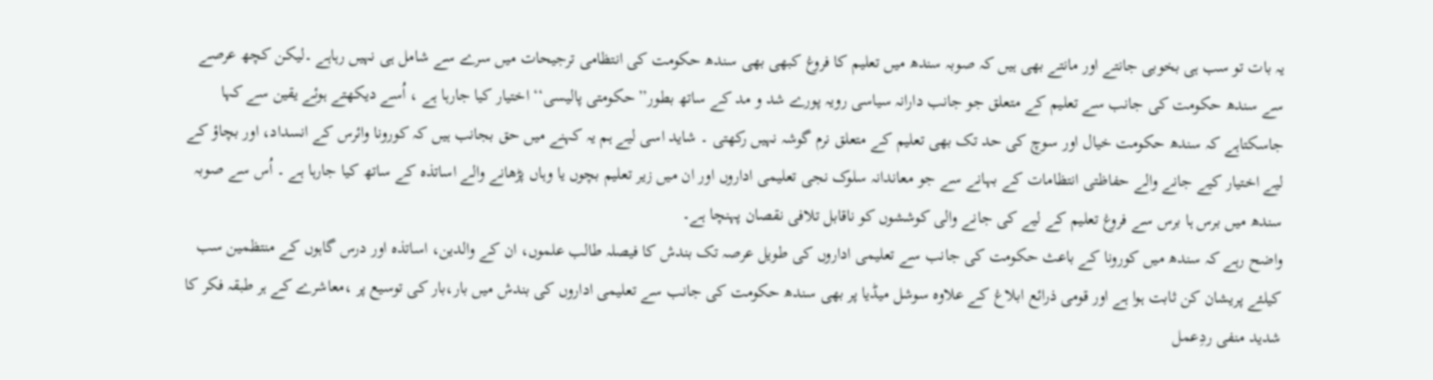یہ بات تو سب ہی بخوبی جانتے اور مانتے بھی ہیں کہ صوبہ سندھ میں تعلیم کا فروغ کبھی بھی سندھ حکومت کی انتظامی ترجیحات میں سرے سے شامل ہی نہیں رہاہے ۔لیکن کچھ عرصے سے سندھ حکومت کی جانب سے تعلیم کے متعلق جو جانب دارانہ سیاسی رویہ پورے شد و مد کے ساتھ بطور’’حکومتی پالیسی‘‘ اختیار کیا جارہا ہے ، اُسے دیکھتے ہوئے یقین سے کہا جاسکتاہے کہ سندھ حکومت خیال اور سوچ کی حد تک بھی تعلیم کے متعلق نرم گوشہ نہیں رکھتی ۔ شاید اسی لیے ہم یہ کہنے میں حق بجانب ہیں کہ کورونا وائرس کے انسداد، اور بچاؤ کے لیے اختیار کیے جانے والے حفاظتی انتظامات کے بہانے سے جو معاندانہ سلوک نجی تعلیمی اداروں اور ان میں زیر تعلیم بچوں یا وہاں پڑھانے والے اساتذہ کے ساتھ کیا جارہا ہے ۔ اُس سے صوبہ سندھ میں برس ہا برس سے فروغ تعلیم کے لیے کی جانے والی کوششوں کو ناقابل تلافی نقصان پہنچا ہے۔
واضح رہے کہ سندھ میں کورونا کے باعث حکومت کی جانب سے تعلیمی اداروں کی طویل عرصہ تک بندش کا فیصلہ طالب علموں، ان کے والدین، اساتذہ اور درس گاہوں کے منتظمین سب کیلئے پریشان کن ثابت ہوا ہے اور قومی ذرائع ابلاغ کے علاوہ سوشل میڈیا پر بھی سندھ حکومت کی جانب سے تعلیمی اداروں کی بندش میں بار،بار کی توسیع پر ،معاشرے کے ہر طبقہ فکر کا شدید منفی ردِعمل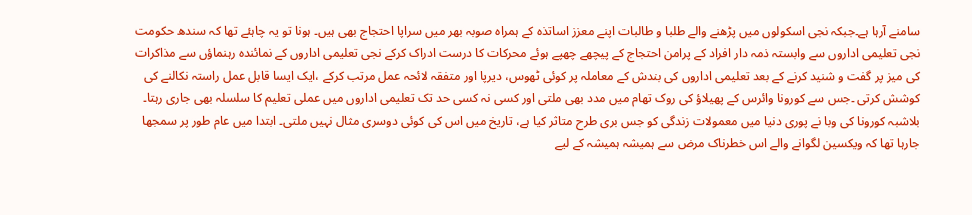سامنے آرہا ہے۔جبکہ نجی اسکولوں میں پڑھنے والے طلبا و طالبات اپنے معزز اساتذہ کے ہمراہ صوبہ بھر میں سراپا احتجاج بھی ہیں۔ ہونا تو یہ چاہئے تھا کہ سندھ حکومت نجی تعلیمی اداروں سے وابستہ ذمہ دار افراد کے پرامن احتجاج کے پیچھے چھپے ہوئے محرکات کا درست ادراک کرکے نجی تعلیمی اداروں کے نمائندہ رہنماؤں سے مذاکرات کی میز پر گفت و شنید کرنے کے بعد تعلیمی اداروں کی بندش کے معاملہ پر کوئی ٹھوس، دیرپا اور متفقہ لائحہ عمل مرتب کرکے ،ایک ایسا قابل عمل راستہ نکالنے کی کوشش کرتی ۔جس سے کورونا وائرس کے پھیلاؤ کی روک تھام میں مدد بھی ملتی اور کسی نہ کسی حد تک تعلیمی اداروں میں عملی تعلیم کا سلسلہ بھی جاری رہتا۔
بلاشبہ کورونا کی وبا نے پوری دنیا میں معمولات زندگی کو جس بری طرح متاثر کیا ہے، تاریخ میں اس کی کوئی دوسری مثال نہیں ملتی۔ ابتدا میں عام طور پر سمجھا جارہا تھا کہ ویکسین لگوانے والے اس خطرناک مرض سے ہمیشہ ہمیشہ کے لیے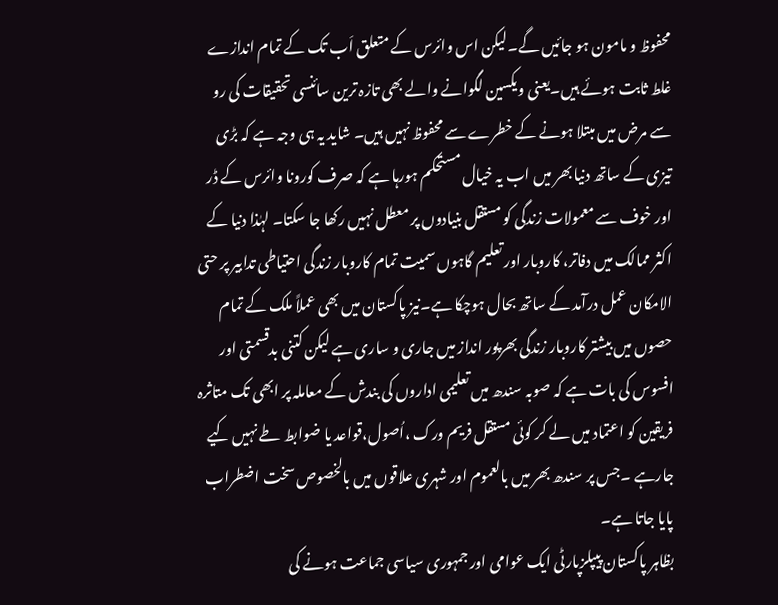محفوظ و مامون ہو جائیں گے۔لیکن اس وائرس کے متعلق اَب تک کے تمام اندازے غلط ثابت ہوئے ہیں۔یعنی ویکسین لگوانے والے بھی تازہ ترین سائنسی تحقیقات کی رو سے مرض میں مبتلا ہونے کے خطرے سے محفوظ نہیں ہیں۔ شاید یہ ہی وجہ ہے کہ بڑی تیزی کے ساتھ دنیا بھر میں اب یہ خیال مستحکم ہورہا ہے کہ صرف کورونا وائرس کے ڈر اور خوف سے معمولات زندگی کو مستقل بنیادوں پر معطل نہیں رکھا جا سکتا۔ لہٰذا دنیا کے اکثر ممالک میں دفاتر، کاروبار اور تعلیم گاہوں سمیت تمام کاروبار زندگی احتیاطی تدابیر پر حتی الامکان عمل درآمد کے ساتھ بحال ہوچکا ہے۔نیز پاکستان میں بھی عملاً ملک کے تمام حصوں میں بیشتر کاروبار زندگی بھرپور انداز میں جاری و ساری ہے لیکن کتنی بدقسمتی اور افسوس کی بات ہے کہ صوبہ سندھ میں تعلیمی اداروں کی بندش کے معاملہ پر ابھی تک متاثرہ فریقین کو اعتماد میں لے کر کوئی مستقل فریم ورک ،اُصول،قواعد یا ضوابط طے نہیں کیے جارہے ۔جس پر سندھ بھر میں بالعموم اور شہری علاقوں میں بالخصوص سخت اضطراب پایا جاتا ہے۔
بظاہر پاکستان پیپلزپارٹی ایک عوامی اور جمہوری سیاسی جماعت ہونے کی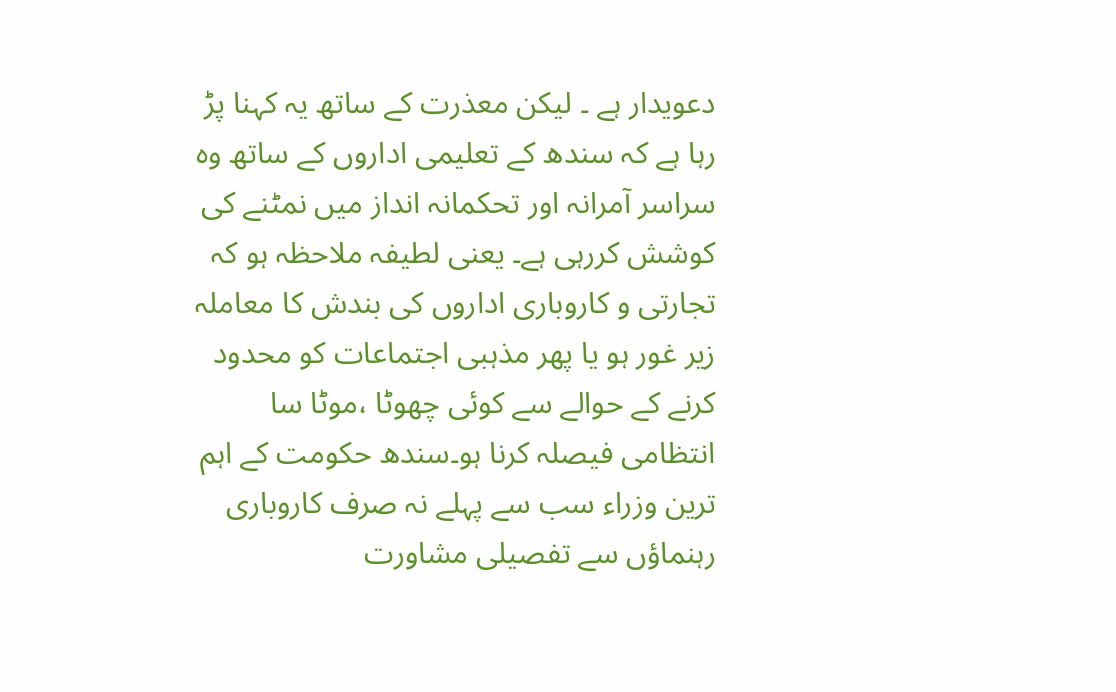دعویدار ہے ۔ لیکن معذرت کے ساتھ یہ کہنا پڑ رہا ہے کہ سندھ کے تعلیمی اداروں کے ساتھ وہ سراسر آمرانہ اور تحکمانہ انداز میں نمٹنے کی کوشش کررہی ہے۔ یعنی لطیفہ ملاحظہ ہو کہ تجارتی و کاروباری اداروں کی بندش کا معاملہ زیر غور ہو یا پھر مذہبی اجتماعات کو محدود کرنے کے حوالے سے کوئی چھوٹا ،موٹا سا انتظامی فیصلہ کرنا ہو۔سندھ حکومت کے اہم ترین وزراء سب سے پہلے نہ صرف کاروباری رہنماؤں سے تفصیلی مشاورت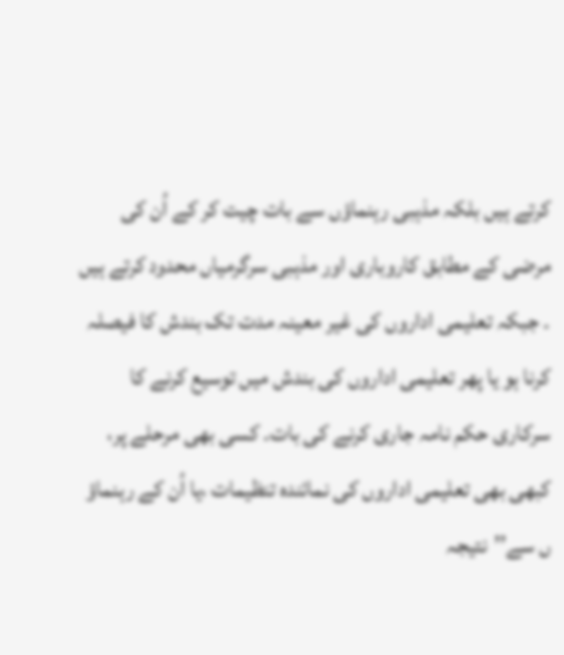کرتے ہیں بلکہ مذہبی رہنماؤں سے بات چیت کر کے اُن کی مرضی کے مطابق کاروباری اور مذہبی سرگرمیاں محدود کرتے ہیں ۔ جبکہ تعلیمی اداروں کی غیر معینہ مدت تک بندش کا فیصلہ کرنا ہو یا پھر تعلیمی اداروں کی بندش میں توسیع کرنے کا سرکاری حکم نامہ جاری کرنے کی بات۔ کسی بھی مرحلے پر، کبھی بھی تعلیمی اداروں کی نمائندہ تنظیمات ،یا اُن کے رہنماؤ ں سے’’نتیجہ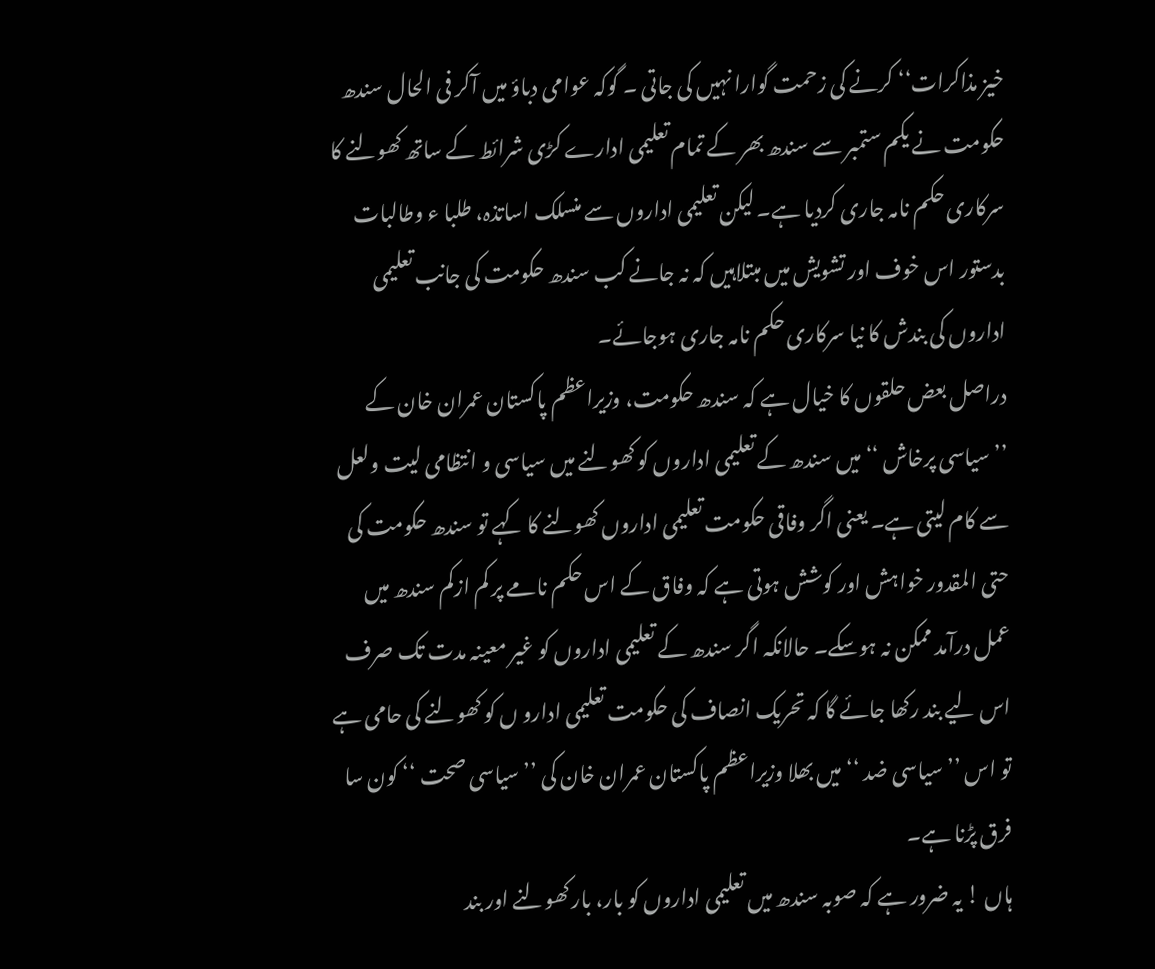خیز مذاکرات‘‘ کرنے کی زحمت گوارا نہیں کی جاتی ۔ گوکہ عوامی دباؤ میں آکر فی الحال سندھ حکومت نے یکم ستمبر سے سندھ بھر کے تمام تعلیمی ادارے کڑی شرائط کے ساتھ کھولنے کا سرکاری حکم نامہ جاری کردیا ہے۔ لیکن تعلیمی اداروں سے منسلک اساتذہ، طلبا ء وطالبات بدستور اس خوف اور تشویش میں مبتلاہیں کہ نہ جانے کب سندھ حکومت کی جانب تعلیمی اداروں کی بندش کا نیا سرکاری حکم نامہ جاری ہوجائے۔
دراصل بعض حلقوں کا خیال ہے کہ سندھ حکومت، وزیراعظم پاکستان عمران خان کے ’’سیاسی پرخاش ‘‘ میں سندھ کے تعلیمی اداروں کو کھولنے میں سیاسی و انتظامی لیت ولعل سے کام لیتی ہے۔ یعنی اگر وفاقی حکومت تعلیمی اداروں کھولنے کا کہے تو سندھ حکومت کی حتی المقدور خواہش اور کوشش ہوتی ہے کہ وفاق کے اس حکم نامے پر کم ازکم سندھ میں عمل درآمد ممکن نہ ہوسکے۔ حالانکہ اگر سندھ کے تعلیمی اداروں کو غیر معینہ مدت تک صرف اس لیے بند رکھا جائے گا کہ تحریک انصاف کی حکومت تعلیمی ادارو ں کو کھولنے کی حامی ہے تو اس ’’سیاسی ضد ‘‘ میں بھلا وزیراعظم پاکستان عمران خان کی ’’سیاسی صحت ‘‘ کون سا فرق پڑنا ہے۔
ہاں ! یہ ضرور ہے کہ صوبہ سندھ میں تعلیمی اداروں کو بار، بار کھولنے اور بند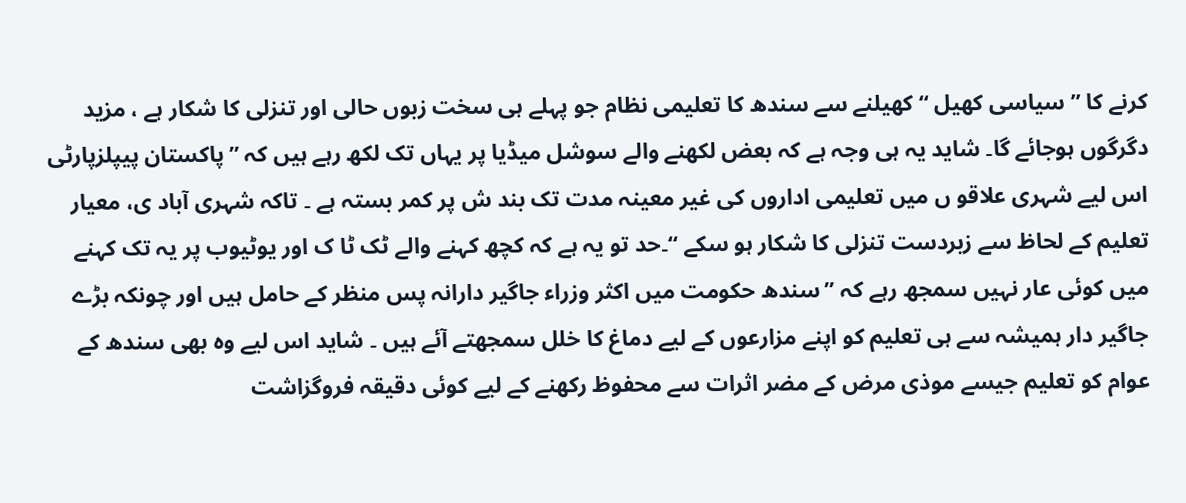کرنے کا ’’سیاسی کھیل ‘‘ کھیلنے سے سندھ کا تعلیمی نظام جو پہلے ہی سخت زبوں حالی اور تنزلی کا شکار ہے ، مزید دگرگوں ہوجائے گا۔ شاید یہ ہی وجہ ہے کہ بعض لکھنے والے سوشل میڈیا پر یہاں تک لکھ رہے ہیں کہ ’’پاکستان پیپلزپارٹی اس لیے شہری علاقو ں میں تعلیمی اداروں کی غیر معینہ مدت تک بند ش پر کمر بستہ ہے ۔ تاکہ شہری آباد ی، معیار تعلیم کے لحاظ سے زبردست تنزلی کا شکار ہو سکے ‘‘۔حد تو یہ ہے کہ کچھ کہنے والے ٹک ٹا ک اور یوٹیوب پر یہ تک کہنے میں کوئی عار نہیں سمجھ رہے کہ ’’سندھ حکومت میں اکثر وزراء جاگیر دارانہ پس منظر کے حامل ہیں اور چونکہ بڑے جاگیر دار ہمیشہ سے ہی تعلیم کو اپنے مزارعوں کے لیے دماغ کا خلل سمجھتے آئے ہیں ۔ شاید اس لیے وہ بھی سندھ کے عوام کو تعلیم جیسے موذی مرض کے مضر اثرات سے محفوظ رکھنے کے لیے کوئی دقیقہ فروگزاشت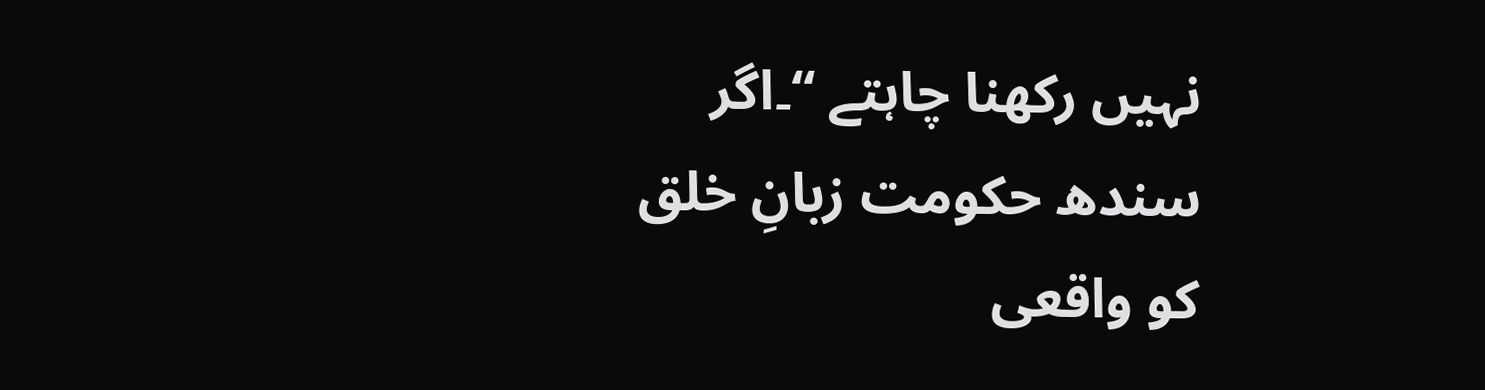نہیں رکھنا چاہتے ‘‘۔اگر سندھ حکومت زبانِ خلق کو واقعی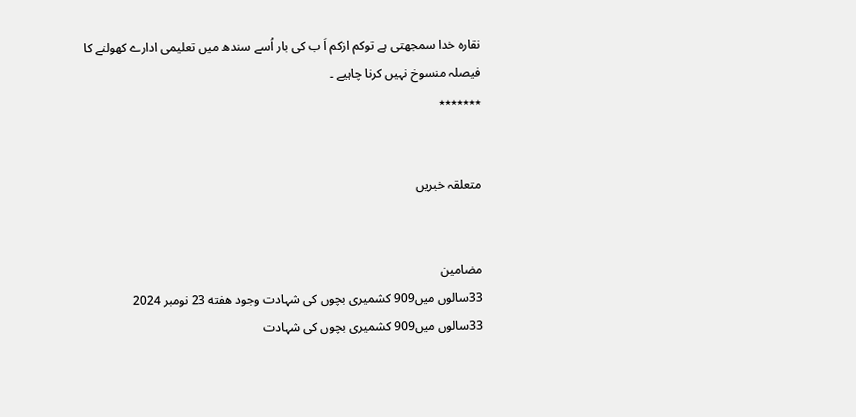نقارہ خدا سمجھتی ہے توکم ازکم اَ ب کی بار اُسے سندھ میں تعلیمی ادارے کھولنے کا فیصلہ منسوخ نہیں کرنا چاہیے ۔
٭٭٭٭٭٭٭


متعلقہ خبریں


مضامین
33سالوں میں909 کشمیری بچوں کی شہادت وجود هفته 23 نومبر 2024
33سالوں میں909 کشمیری بچوں کی شہادت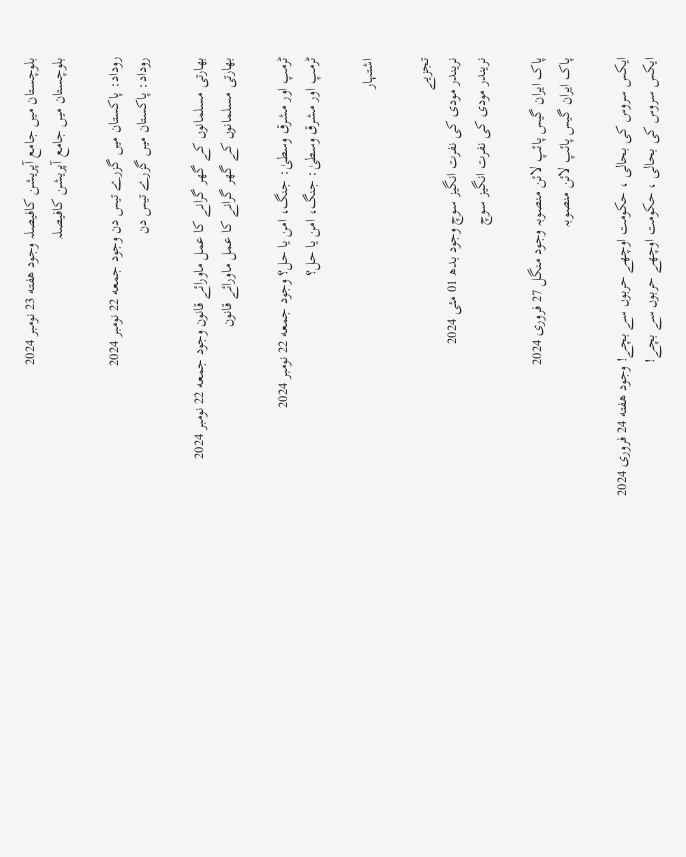بلوچستان میں جامع آپریشن کافیصلہ وجود هفته 23 نومبر 2024
بلوچستان میں جامع آپریشن کافیصلہ

روداد: پاکستان میں گزرے تیس دن وجود جمعه 22 نومبر 2024
روداد: پاکستان میں گزرے تیس دن

بھارتی مسلمانوں کے گھر گرانے کا عمل ماورائے قانون وجود جمعه 22 نومبر 2024
بھارتی مسلمانوں کے گھر گرانے کا عمل ماورائے قانون

ٹرمپ اور مشرق وسطیٰ: جنگ، امن یا حل؟ وجود جمعه 22 نومبر 2024
ٹرمپ اور مشرق وسطیٰ: جنگ، امن یا حل؟

اشتہار

تجزیے
نریندر مودی کی نفرت انگیز سوچ وجود بدھ 01 مئی 2024
نریندر مودی کی نفرت انگیز سوچ

پاک ایران گیس پائپ لائن منصوبہ وجود منگل 27 فروری 2024
پاک ایران گیس پائپ لائن منصوبہ

ایکس سروس کی بحالی ، حکومت اوچھے حربوں سے بچے! وجود هفته 24 فروری 2024
ایکس سروس کی بحالی ، حکومت اوچھے حربوں سے بچے!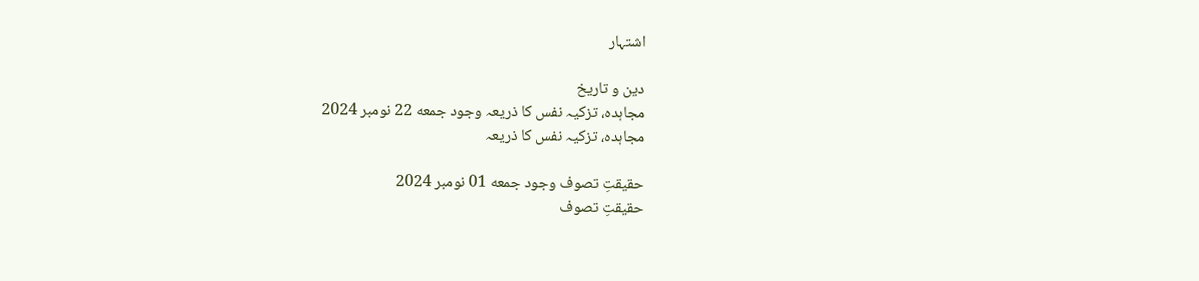اشتہار

دین و تاریخ
مجاہدہ، تزکیہ نفس کا ذریعہ وجود جمعه 22 نومبر 2024
مجاہدہ، تزکیہ نفس کا ذریعہ

حقیقتِ تصوف وجود جمعه 01 نومبر 2024
حقیقتِ تصوف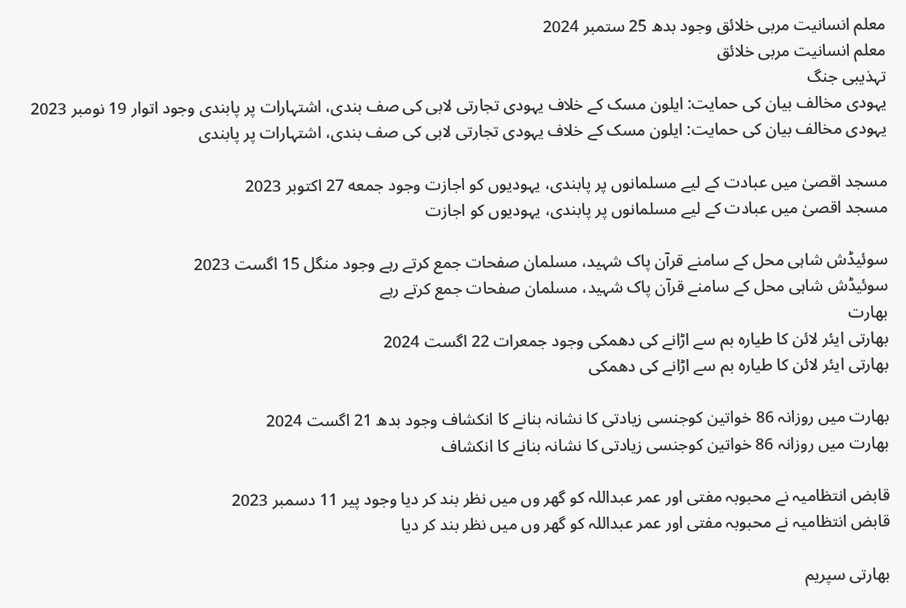معلم انسانیت مربی خلائق وجود بدھ 25 ستمبر 2024
معلم انسانیت مربی خلائق
تہذیبی جنگ
یہودی مخالف بیان کی حمایت: ایلون مسک کے خلاف یہودی تجارتی لابی کی صف بندی، اشتہارات پر پابندی وجود اتوار 19 نومبر 2023
یہودی مخالف بیان کی حمایت: ایلون مسک کے خلاف یہودی تجارتی لابی کی صف بندی، اشتہارات پر پابندی

مسجد اقصیٰ میں عبادت کے لیے مسلمانوں پر پابندی، یہودیوں کو اجازت وجود جمعه 27 اکتوبر 2023
مسجد اقصیٰ میں عبادت کے لیے مسلمانوں پر پابندی، یہودیوں کو اجازت

سوئیڈش شاہی محل کے سامنے قرآن پاک شہید، مسلمان صفحات جمع کرتے رہے وجود منگل 15 اگست 2023
سوئیڈش شاہی محل کے سامنے قرآن پاک شہید، مسلمان صفحات جمع کرتے رہے
بھارت
بھارتی ایئر لائن کا طیارہ بم سے اڑانے کی دھمکی وجود جمعرات 22 اگست 2024
بھارتی ایئر لائن کا طیارہ بم سے اڑانے کی دھمکی

بھارت میں روزانہ 86 خواتین کوجنسی زیادتی کا نشانہ بنانے کا انکشاف وجود بدھ 21 اگست 2024
بھارت میں روزانہ 86 خواتین کوجنسی زیادتی کا نشانہ بنانے کا انکشاف

قابض انتظامیہ نے محبوبہ مفتی اور عمر عبداللہ کو گھر وں میں نظر بند کر دیا وجود پیر 11 دسمبر 2023
قابض انتظامیہ نے محبوبہ مفتی اور عمر عبداللہ کو گھر وں میں نظر بند کر دیا

بھارتی سپریم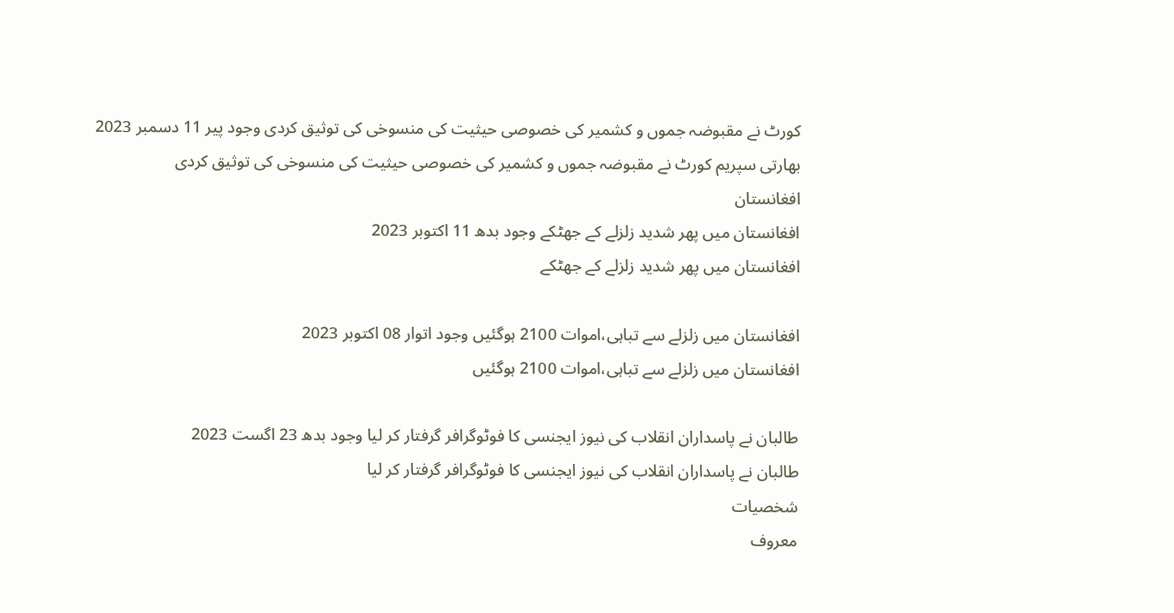کورٹ نے مقبوضہ جموں و کشمیر کی خصوصی حیثیت کی منسوخی کی توثیق کردی وجود پیر 11 دسمبر 2023
بھارتی سپریم کورٹ نے مقبوضہ جموں و کشمیر کی خصوصی حیثیت کی منسوخی کی توثیق کردی
افغانستان
افغانستان میں پھر شدید زلزلے کے جھٹکے وجود بدھ 11 اکتوبر 2023
افغانستان میں پھر شدید زلزلے کے جھٹکے

افغانستان میں زلزلے سے تباہی،اموات 2100 ہوگئیں وجود اتوار 08 اکتوبر 2023
افغانستان میں زلزلے سے تباہی،اموات 2100 ہوگئیں

طالبان نے پاسداران انقلاب کی نیوز ایجنسی کا فوٹوگرافر گرفتار کر لیا وجود بدھ 23 اگست 2023
طالبان نے پاسداران انقلاب کی نیوز ایجنسی کا فوٹوگرافر گرفتار کر لیا
شخصیات
معروف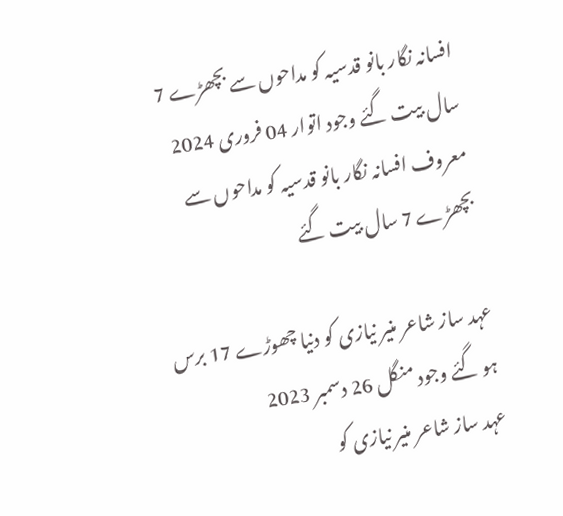افسانہ نگار بانو قدسیہ کو مداحوں سے بچھڑے 7 سال بیت گئے وجود اتوار 04 فروری 2024
معروف افسانہ نگار بانو قدسیہ کو مداحوں سے بچھڑے 7 سال بیت گئے

عہد ساز شاعر منیر نیازی کو دنیا چھوڑے 17 برس ہو گئے وجود منگل 26 دسمبر 2023
عہد ساز شاعر منیر نیازی کو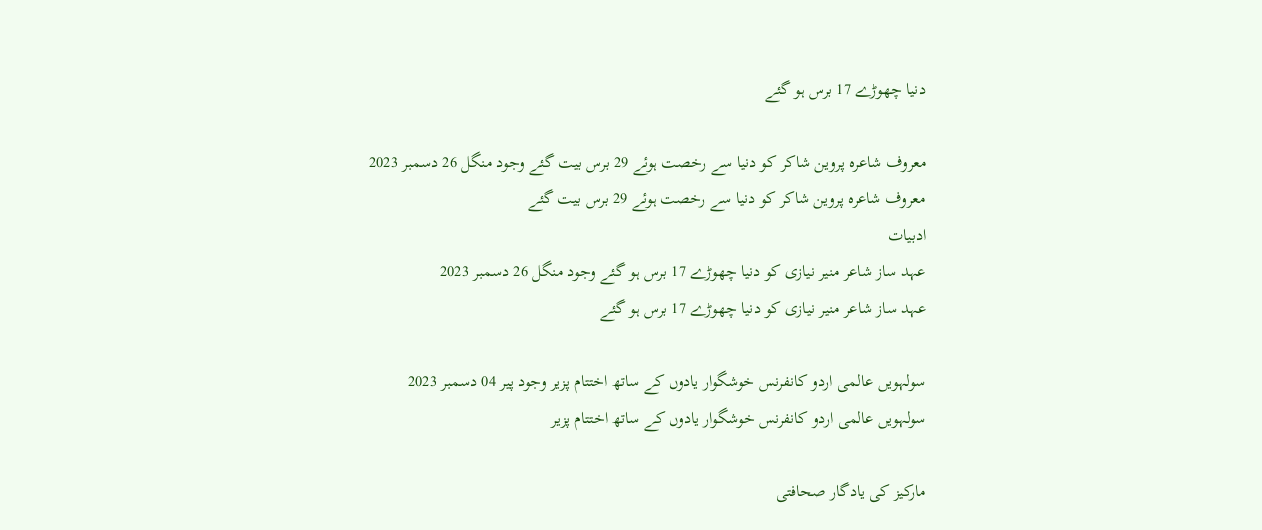دنیا چھوڑے 17 برس ہو گئے

معروف شاعرہ پروین شاکر کو دنیا سے رخصت ہوئے 29 برس بیت گئے وجود منگل 26 دسمبر 2023
معروف شاعرہ پروین شاکر کو دنیا سے رخصت ہوئے 29 برس بیت گئے
ادبیات
عہد ساز شاعر منیر نیازی کو دنیا چھوڑے 17 برس ہو گئے وجود منگل 26 دسمبر 2023
عہد ساز شاعر منیر نیازی کو دنیا چھوڑے 17 برس ہو گئے

سولہویں عالمی اردو کانفرنس خوشگوار یادوں کے ساتھ اختتام پزیر وجود پیر 04 دسمبر 2023
سولہویں عالمی اردو کانفرنس خوشگوار یادوں کے ساتھ اختتام پزیر

مارکیز کی یادگار صحافتی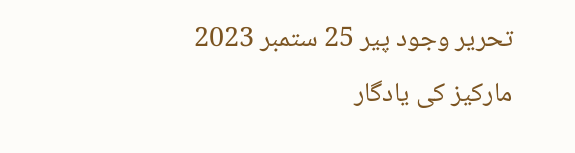تحریر وجود پیر 25 ستمبر 2023
مارکیز کی یادگار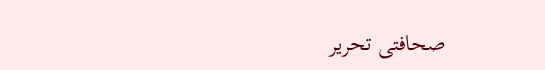صحافتی تحریر